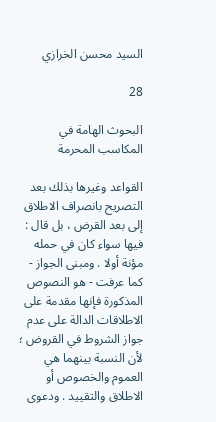السيد محسن الخرازي

28

البحوث الهامة في المكاسب المحرمة

القواعد وغيرها بذلك بعد التصريح بانصراف الاطلاق إلى بعد القرض ، بل قال : فيها سواء كان في حمله مؤنة أولا . ومبنى الجواز - كما عرفت - هو النصوص المذكورة فإنها مقدمة على الاطلاقات الدالة على عدم جواز الشروط في القروض ؛ لأن النسبة بينهما هي العموم والخصوص أو الاطلاق والتقييد . ودعوى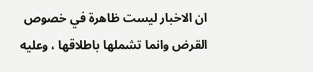ان الاخبار ليست ظاهرة في خصوص القرض وانما تشملها باطلاقها ، وعليه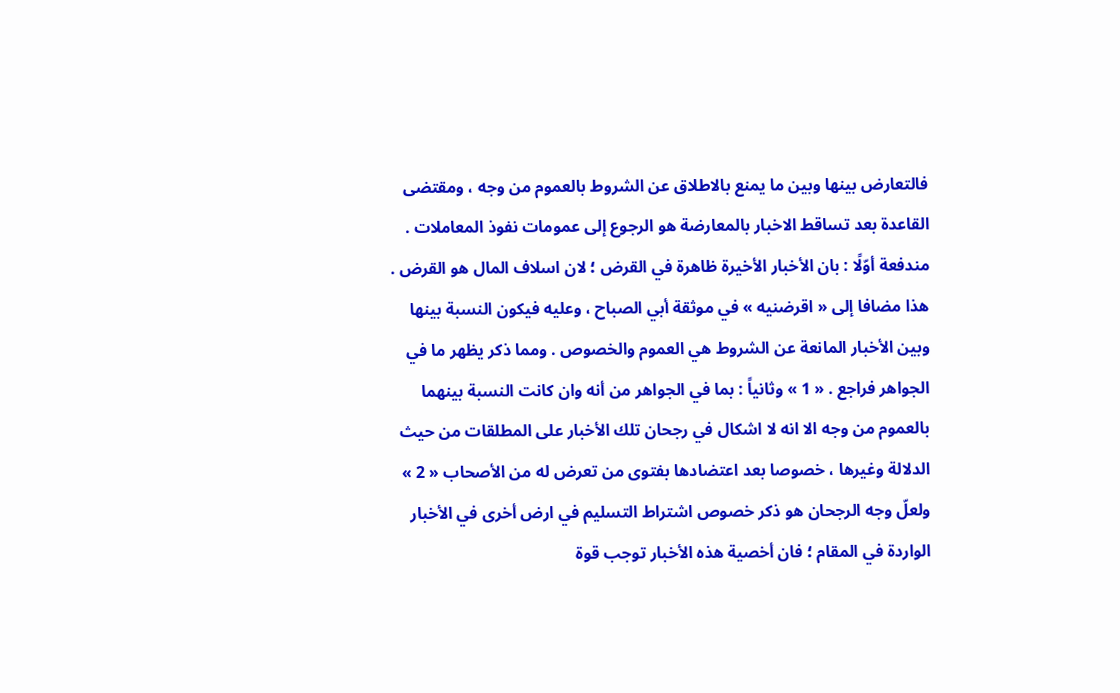فالتعارض بينها وبين ما يمنع بالاطلاق عن الشروط بالعموم من وجه ، ومقتضى القاعدة بعد تساقط الاخبار بالمعارضة هو الرجوع إلى عمومات نفوذ المعاملات . مندفعة أوّلًا : بان الأخبار الأخيرة ظاهرة في القرض ؛ لان اسلاف المال هو القرض . هذا مضافا إلى « اقرضنيه » في موثقة أبي الصباح ، وعليه فيكون النسبة بينها وبين الأخبار المانعة عن الشروط هي العموم والخصوص . ومما ذكر يظهر ما في الجواهر فراجع . « 1 » وثانياً : بما في الجواهر من أنه وان كانت النسبة بينهما بالعموم من وجه الا انه لا اشكال في رجحان تلك الأخبار على المطلقات من حيث الدلالة وغيرها ، خصوصا بعد اعتضادها بفتوى من تعرض له من الأصحاب « 2 » ولعلّ وجه الرجحان هو ذكر خصوص اشتراط التسليم في ارض أخرى في الأخبار الواردة في المقام ؛ فان أخصية هذه الأخبار توجب قوة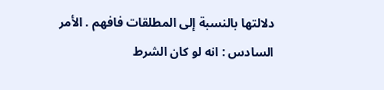دلالتها بالنسبة إلى المطلقات فافهم . الأمر السادس : انه لو كان الشرط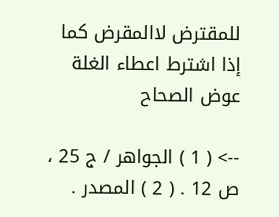للمقترض لاالمقرض كما إذا اشترط اعطاء الغلة عوض الصحاح

--> ( 1 ) الجواهر / ج 25 ، ص 12 . ( 2 ) المصدر .